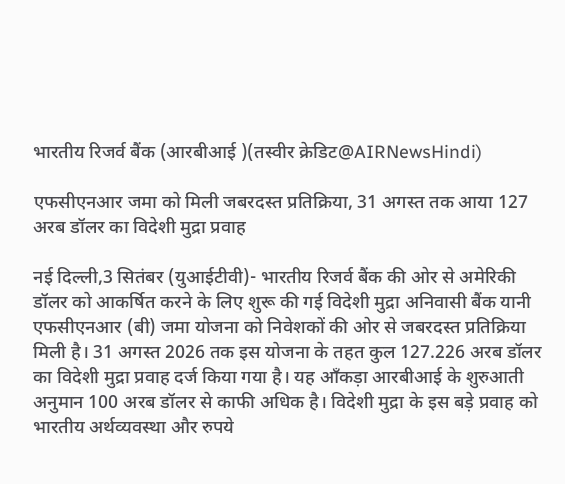भारतीय रिजर्व बैंक (आरबीआई )(तस्वीर क्रेडिट@AIRNewsHindi)

एफसीएनआर जमा को मिली जबरदस्त प्रतिक्रिया, 31 अगस्त तक आया 127 अरब डॉलर का विदेशी मुद्रा प्रवाह

नई दिल्ली,3 सितंबर (युआईटीवी)- भारतीय रिजर्व बैंक की ओर से अमेरिकी डॉलर को आकर्षित करने के लिए शुरू की गई विदेशी मुद्रा अनिवासी बैंक यानी एफसीएनआर (बी) जमा योजना को निवेशकों की ओर से जबरदस्त प्रतिक्रिया मिली है। 31 अगस्त 2026 तक इस योजना के तहत कुल 127.226 अरब डॉलर का विदेशी मुद्रा प्रवाह दर्ज किया गया है। यह आँकड़ा आरबीआई के शुरुआती अनुमान 100 अरब डॉलर से काफी अधिक है। विदेशी मुद्रा के इस बड़े प्रवाह को भारतीय अर्थव्यवस्था और रुपये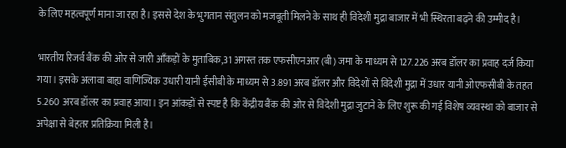के लिए महत्वपूर्ण माना जा रहा है। इससे देश के भुगतान संतुलन को मजबूती मिलने के साथ ही विदेशी मुद्रा बाजार में भी स्थिरता बढ़ने की उम्मीद है।

भारतीय रिजर्व बैंक की ओर से जारी आँकड़ों के मुताबिक,31 अगस्त तक एफसीएनआर (बी) जमा के माध्यम से 127.226 अरब डॉलर का प्रवाह दर्ज किया गया। इसके अलावा बाह्य वाणिज्यिक उधारी यानी ईसीबी के माध्यम से 3.891 अरब डॉलर और विदेशों से विदेशी मुद्रा में उधार यानी ओएफसीबी के तहत 5.260 अरब डॉलर का प्रवाह आया। इन आंकड़ों से स्पष्ट है कि केंद्रीय बैंक की ओर से विदेशी मुद्रा जुटाने के लिए शुरू की गई विशेष व्यवस्था को बाजार से अपेक्षा से बेहतर प्रतिक्रिया मिली है।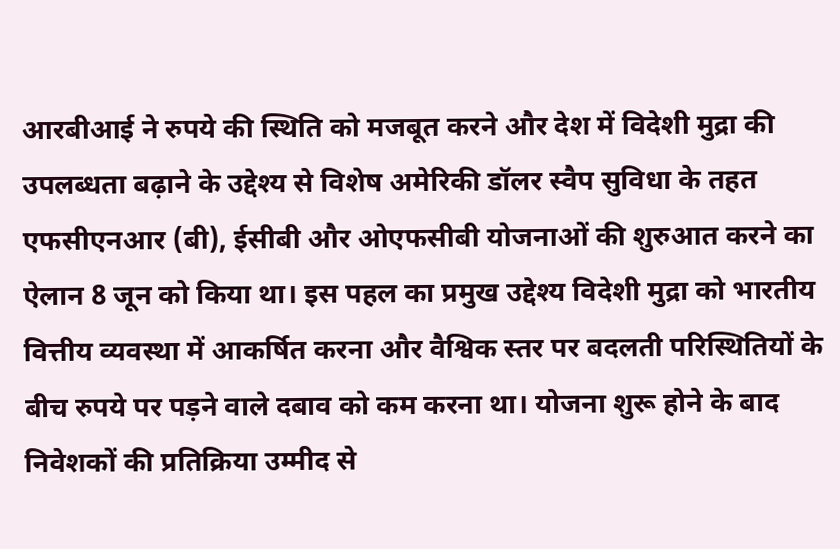आरबीआई ने रुपये की स्थिति को मजबूत करने और देश में विदेशी मुद्रा की उपलब्धता बढ़ाने के उद्देश्य से विशेष अमेरिकी डॉलर स्वैप सुविधा के तहत एफसीएनआर (बी), ईसीबी और ओएफसीबी योजनाओं की शुरुआत करने का ऐलान 8 जून को किया था। इस पहल का प्रमुख उद्देश्य विदेशी मुद्रा को भारतीय वित्तीय व्यवस्था में आकर्षित करना और वैश्विक स्तर पर बदलती परिस्थितियों के बीच रुपये पर पड़ने वाले दबाव को कम करना था। योजना शुरू होने के बाद निवेशकों की प्रतिक्रिया उम्मीद से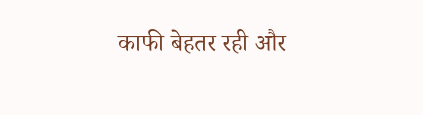काफी बेहतर रही और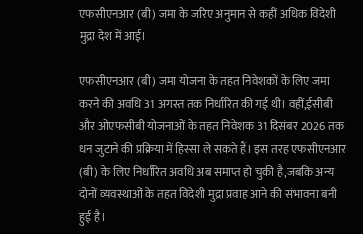एफसीएनआर (बी) जमा के जरिए अनुमान से कहीं अधिक विदेशी मुद्रा देश में आई।

एफसीएनआर (बी) जमा योजना के तहत निवेशकों के लिए जमा करने की अवधि 31 अगस्त तक निर्धारित की गई थी। वहीं,ईसीबी और ओएफसीबी योजनाओं के तहत निवेशक 31 दिसंबर 2026 तक धन जुटाने की प्रक्रिया में हिस्सा ले सकते हैं। इस तरह एफसीएनआर (बी) के लिए निर्धारित अवधि अब समाप्त हो चुकी है,जबकि अन्य दोनों व्यवस्थाओं के तहत विदेशी मुद्रा प्रवाह आने की संभावना बनी हुई है।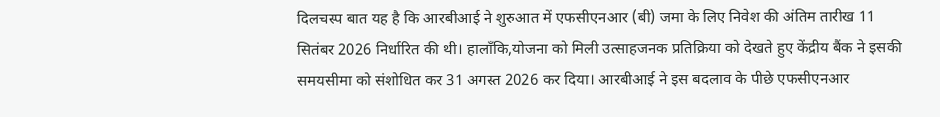दिलचस्प बात यह है कि आरबीआई ने शुरुआत में एफसीएनआर (बी) जमा के लिए निवेश की अंतिम तारीख 11 सितंबर 2026 निर्धारित की थी। हालाँकि,योजना को मिली उत्साहजनक प्रतिक्रिया को देखते हुए केंद्रीय बैंक ने इसकी समयसीमा को संशोधित कर 31 अगस्त 2026 कर दिया। आरबीआई ने इस बदलाव के पीछे एफसीएनआर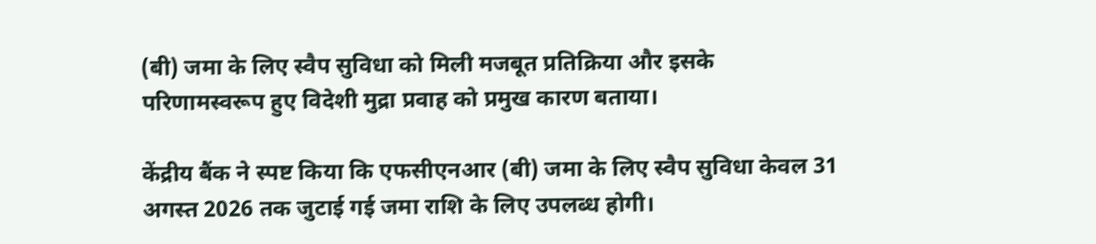(बी) जमा के लिए स्वैप सुविधा को मिली मजबूत प्रतिक्रिया और इसके परिणामस्वरूप हुए विदेशी मुद्रा प्रवाह को प्रमुख कारण बताया।

केंद्रीय बैंक ने स्पष्ट किया कि एफसीएनआर (बी) जमा के लिए स्वैप सुविधा केवल 31 अगस्त 2026 तक जुटाई गई जमा राशि के लिए उपलब्ध होगी।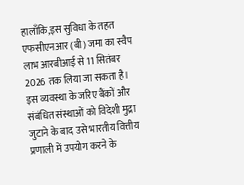हालाँकि,इस सुविधा के तहत एफसीएनआर (बी) जमा का स्वैप लाभ आरबीआई से 11 सितंबर 2026 तक लिया जा सकता है। इस व्यवस्था के जरिए बैंकों और संबंधित संस्थाओं को विदेशी मुद्रा जुटाने के बाद उसे भारतीय वित्तीय प्रणाली में उपयोग करने के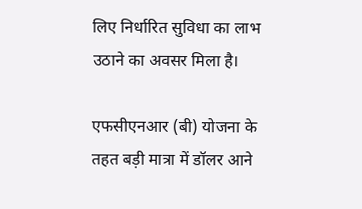लिए निर्धारित सुविधा का लाभ उठाने का अवसर मिला है।

एफसीएनआर (बी) योजना के तहत बड़ी मात्रा में डॉलर आने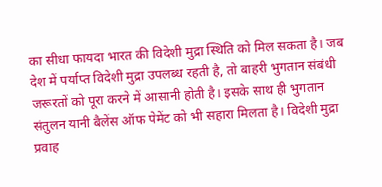का सीधा फायदा भारत की विदेशी मुद्रा स्थिति को मिल सकता है। जब देश में पर्याप्त विदेशी मुद्रा उपलब्ध रहती है, तो बाहरी भुगतान संबंधी जरूरतों को पूरा करने में आसानी होती है। इसके साथ ही भुगतान संतुलन यानी बैलेंस ऑफ पेमेंट को भी सहारा मिलता है। विदेशी मुद्रा प्रवाह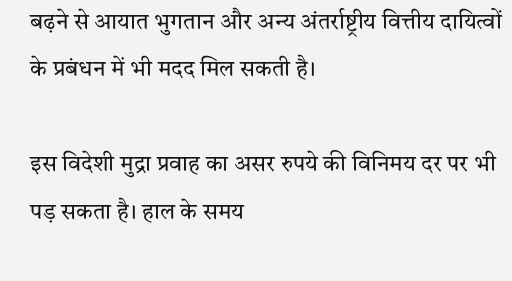बढ़ने से आयात भुगतान और अन्य अंतर्राष्ट्रीय वित्तीय दायित्वों के प्रबंधन में भी मदद मिल सकती है।

इस विदेशी मुद्रा प्रवाह का असर रुपये की विनिमय दर पर भी पड़ सकता है। हाल के समय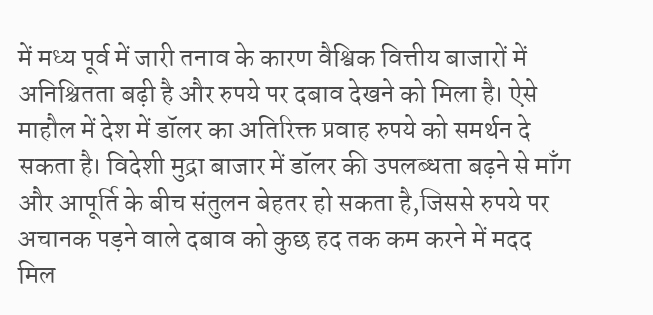में मध्य पूर्व में जारी तनाव के कारण वैश्विक वित्तीय बाजारों में अनिश्चितता बढ़ी है और रुपये पर दबाव देखने को मिला है। ऐसे माहौल में देश में डॉलर का अतिरिक्त प्रवाह रुपये को समर्थन दे सकता है। विदेशी मुद्रा बाजार में डॉलर की उपलब्धता बढ़ने से माँग और आपूर्ति के बीच संतुलन बेहतर हो सकता है,जिससे रुपये पर अचानक पड़ने वाले दबाव को कुछ हद तक कम करने में मदद मिल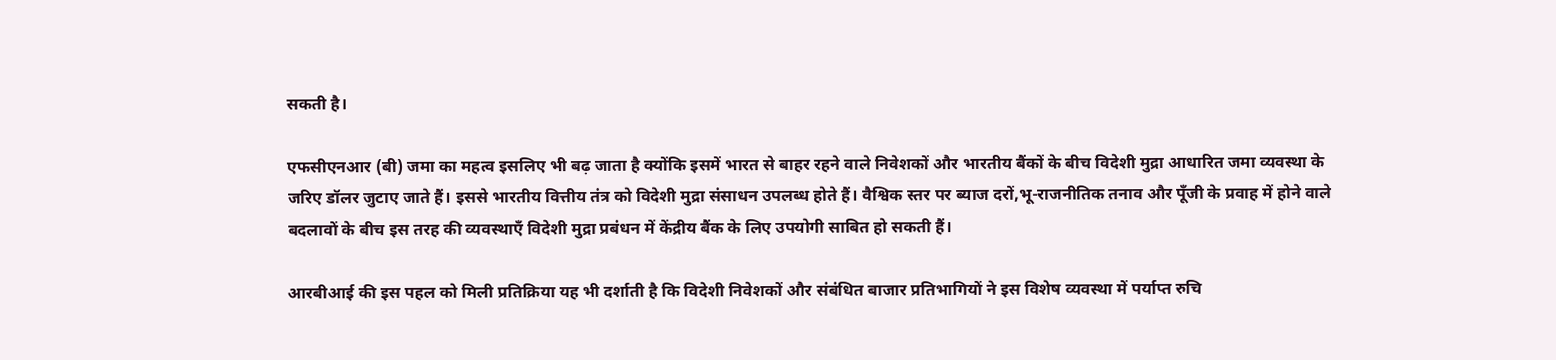सकती है।

एफसीएनआर (बी) जमा का महत्व इसलिए भी बढ़ जाता है क्योंकि इसमें भारत से बाहर रहने वाले निवेशकों और भारतीय बैंकों के बीच विदेशी मुद्रा आधारित जमा व्यवस्था के जरिए डॉलर जुटाए जाते हैं। इससे भारतीय वित्तीय तंत्र को विदेशी मुद्रा संसाधन उपलब्ध होते हैं। वैश्विक स्तर पर ब्याज दरों,भू-राजनीतिक तनाव और पूँजी के प्रवाह में होने वाले बदलावों के बीच इस तरह की व्यवस्थाएँ विदेशी मुद्रा प्रबंधन में केंद्रीय बैंक के लिए उपयोगी साबित हो सकती हैं।

आरबीआई की इस पहल को मिली प्रतिक्रिया यह भी दर्शाती है कि विदेशी निवेशकों और संबंधित बाजार प्रतिभागियों ने इस विशेष व्यवस्था में पर्याप्त रुचि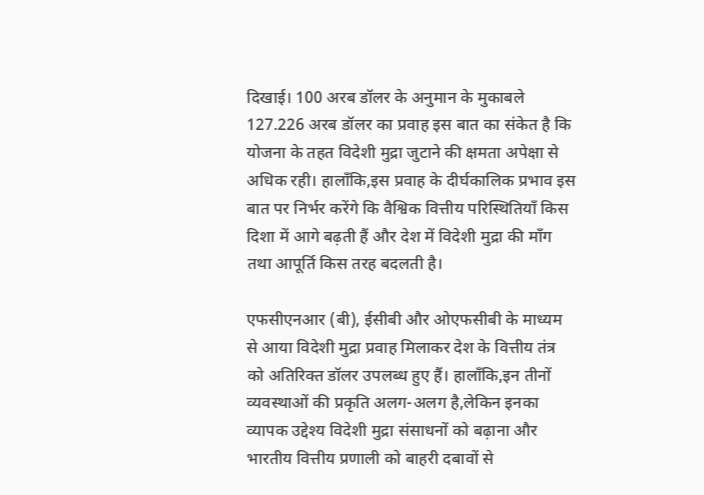दिखाई। 100 अरब डॉलर के अनुमान के मुकाबले 127.226 अरब डॉलर का प्रवाह इस बात का संकेत है कि योजना के तहत विदेशी मुद्रा जुटाने की क्षमता अपेक्षा से अधिक रही। हालाँकि,इस प्रवाह के दीर्घकालिक प्रभाव इस बात पर निर्भर करेंगे कि वैश्विक वित्तीय परिस्थितियाँ किस दिशा में आगे बढ़ती हैं और देश में विदेशी मुद्रा की माँग तथा आपूर्ति किस तरह बदलती है।

एफसीएनआर (बी), ईसीबी और ओएफसीबी के माध्यम से आया विदेशी मुद्रा प्रवाह मिलाकर देश के वित्तीय तंत्र को अतिरिक्त डॉलर उपलब्ध हुए हैं। हालाँकि,इन तीनों व्यवस्थाओं की प्रकृति अलग-अलग है,लेकिन इनका व्यापक उद्देश्य विदेशी मुद्रा संसाधनों को बढ़ाना और भारतीय वित्तीय प्रणाली को बाहरी दबावों से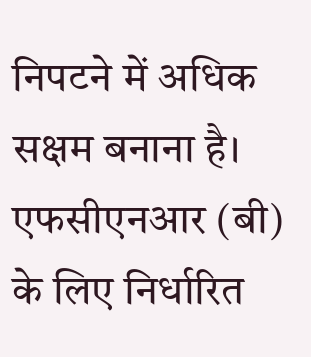निपटने में अधिक सक्षम बनाना है। एफसीएनआर (बी) के लिए निर्धारित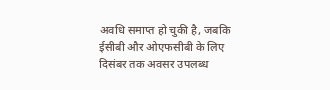अवधि समाप्त हो चुकी है, जबकि ईसीबी और ओएफसीबी के लिए दिसंबर तक अवसर उपलब्ध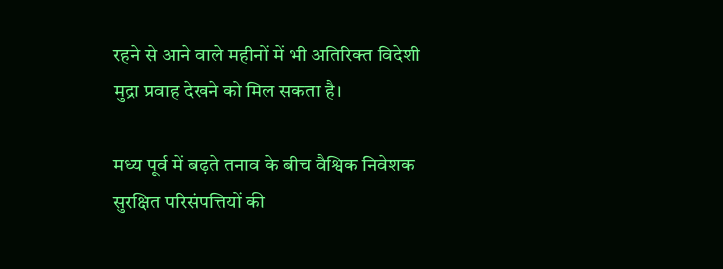रहने से आने वाले महीनों में भी अतिरिक्त विदेशी मुद्रा प्रवाह देखने को मिल सकता है।

मध्य पूर्व में बढ़ते तनाव के बीच वैश्विक निवेशक सुरक्षित परिसंपत्तियों की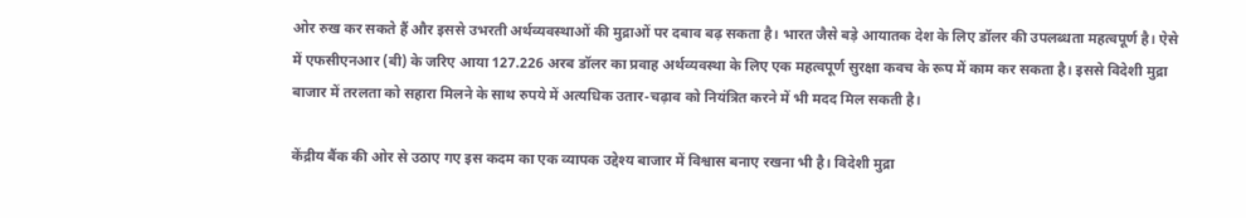ओर रुख कर सकते हैं और इससे उभरती अर्थव्यवस्थाओं की मुद्राओं पर दबाव बढ़ सकता है। भारत जैसे बड़े आयातक देश के लिए डॉलर की उपलब्धता महत्वपूर्ण है। ऐसे में एफसीएनआर (बी) के जरिए आया 127.226 अरब डॉलर का प्रवाह अर्थव्यवस्था के लिए एक महत्वपूर्ण सुरक्षा कवच के रूप में काम कर सकता है। इससे विदेशी मुद्रा बाजार में तरलता को सहारा मिलने के साथ रुपये में अत्यधिक उतार-चढ़ाव को नियंत्रित करने में भी मदद मिल सकती है।

केंद्रीय बैंक की ओर से उठाए गए इस कदम का एक व्यापक उद्देश्य बाजार में विश्वास बनाए रखना भी है। विदेशी मुद्रा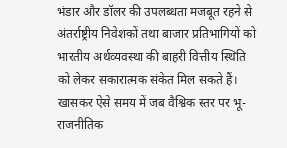भंडार और डॉलर की उपलब्धता मजबूत रहने से अंतर्राष्ट्रीय निवेशकों तथा बाजार प्रतिभागियों को भारतीय अर्थव्यवस्था की बाहरी वित्तीय स्थिति को लेकर सकारात्मक संकेत मिल सकते हैं। खासकर ऐसे समय में जब वैश्विक स्तर पर भू-राजनीतिक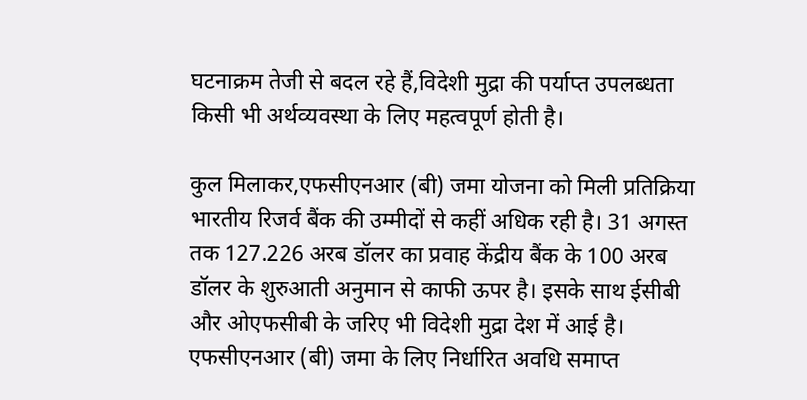घटनाक्रम तेजी से बदल रहे हैं,विदेशी मुद्रा की पर्याप्त उपलब्धता किसी भी अर्थव्यवस्था के लिए महत्वपूर्ण होती है।

कुल मिलाकर,एफसीएनआर (बी) जमा योजना को मिली प्रतिक्रिया भारतीय रिजर्व बैंक की उम्मीदों से कहीं अधिक रही है। 31 अगस्त तक 127.226 अरब डॉलर का प्रवाह केंद्रीय बैंक के 100 अरब डॉलर के शुरुआती अनुमान से काफी ऊपर है। इसके साथ ईसीबी और ओएफसीबी के जरिए भी विदेशी मुद्रा देश में आई है। एफसीएनआर (बी) जमा के लिए निर्धारित अवधि समाप्त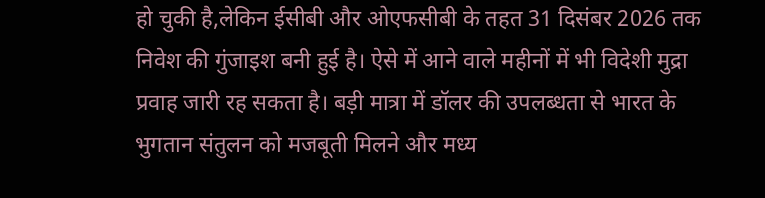हो चुकी है,लेकिन ईसीबी और ओएफसीबी के तहत 31 दिसंबर 2026 तक निवेश की गुंजाइश बनी हुई है। ऐसे में आने वाले महीनों में भी विदेशी मुद्रा प्रवाह जारी रह सकता है। बड़ी मात्रा में डॉलर की उपलब्धता से भारत के भुगतान संतुलन को मजबूती मिलने और मध्य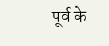पूर्व के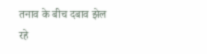तनाव के बीच दबाव झेल रहे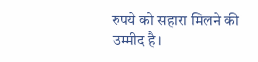रुपये को सहारा मिलने की उम्मीद है।